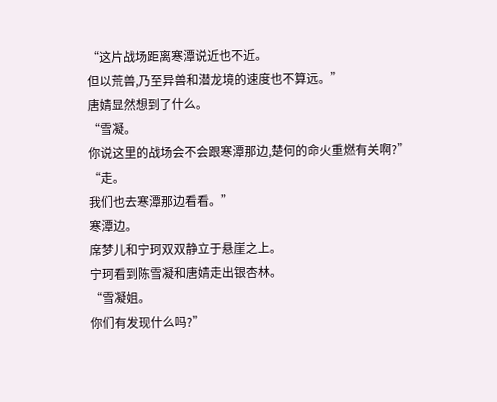“这片战场距离寒潭说近也不近。
但以荒兽,乃至异兽和潜龙境的速度也不算远。”
唐婧显然想到了什么。
“雪凝。
你说这里的战场会不会跟寒潭那边,楚何的命火重燃有关啊?”
“走。
我们也去寒潭那边看看。”
寒潭边。
席梦儿和宁珂双双静立于悬崖之上。
宁珂看到陈雪凝和唐婧走出银杏林。
“雪凝姐。
你们有发现什么吗?”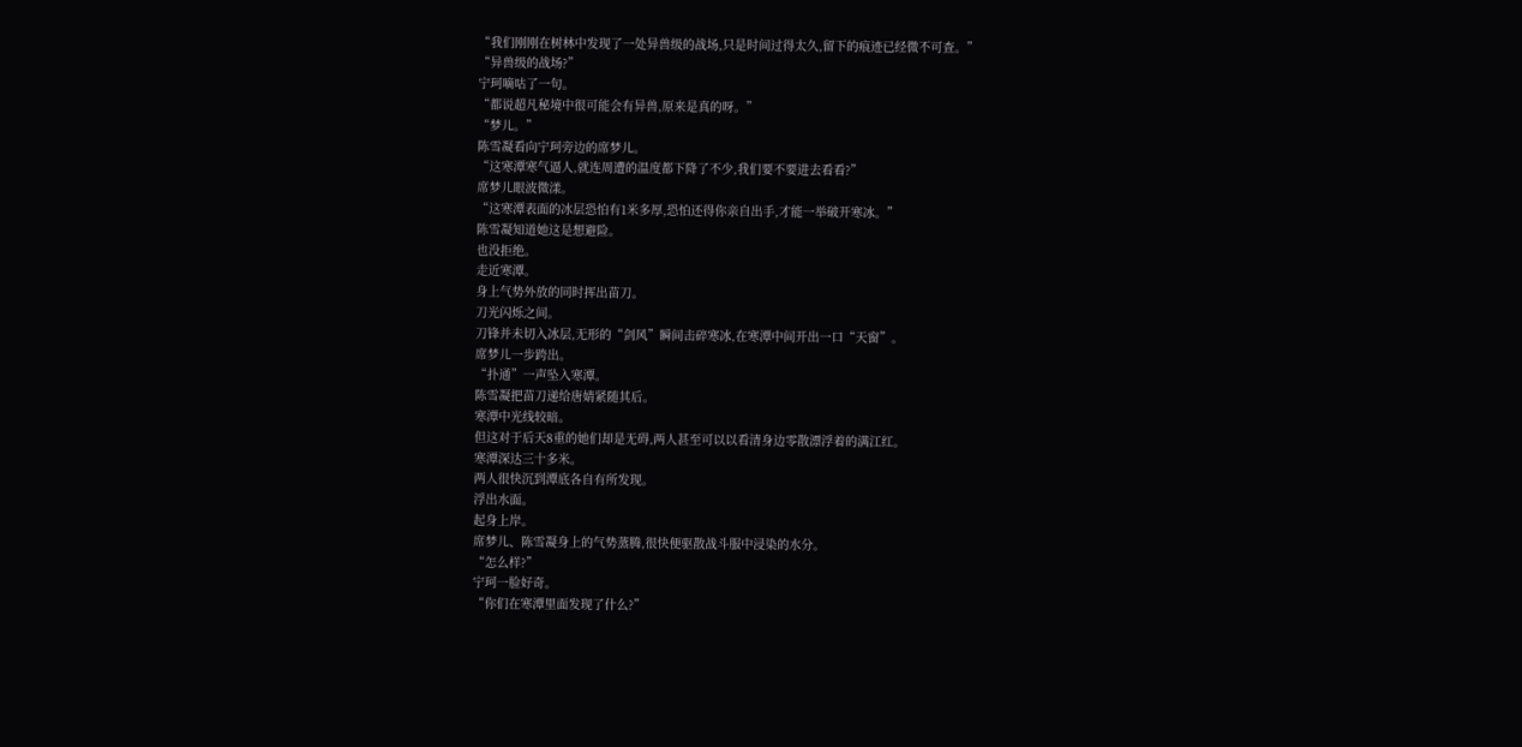“我们刚刚在树林中发现了一处异兽级的战场,只是时间过得太久,留下的痕迹已经微不可查。”
“异兽级的战场?”
宁珂嘀咕了一句。
“都说超凡秘境中很可能会有异兽,原来是真的呀。”
“梦儿。”
陈雪凝看向宁珂旁边的席梦儿。
“这寒潭寒气逼人,就连周遭的温度都下降了不少,我们要不要进去看看?”
席梦儿眼波微漾。
“这寒潭表面的冰层恐怕有1米多厚,恐怕还得你亲自出手,才能一举破开寒冰。”
陈雪凝知道她这是想避险。
也没拒绝。
走近寒潭。
身上气势外放的同时挥出苗刀。
刀光闪烁之间。
刀锋并未切入冰层,无形的“剑风”瞬间击碎寒冰,在寒潭中间开出一口“天窗”。
席梦儿一步跨出。
“扑通”一声坠入寒潭。
陈雪凝把苗刀递给唐婧紧随其后。
寒潭中光线较暗。
但这对于后天8重的她们却是无碍,两人甚至可以以看清身边零散漂浮着的满江红。
寒潭深达三十多米。
两人很快沉到潭底各自有所发现。
浮出水面。
起身上岸。
席梦儿、陈雪凝身上的气势蒸腾,很快便驱散战斗服中浸染的水分。
“怎么样?”
宁珂一脸好奇。
“你们在寒潭里面发现了什么?”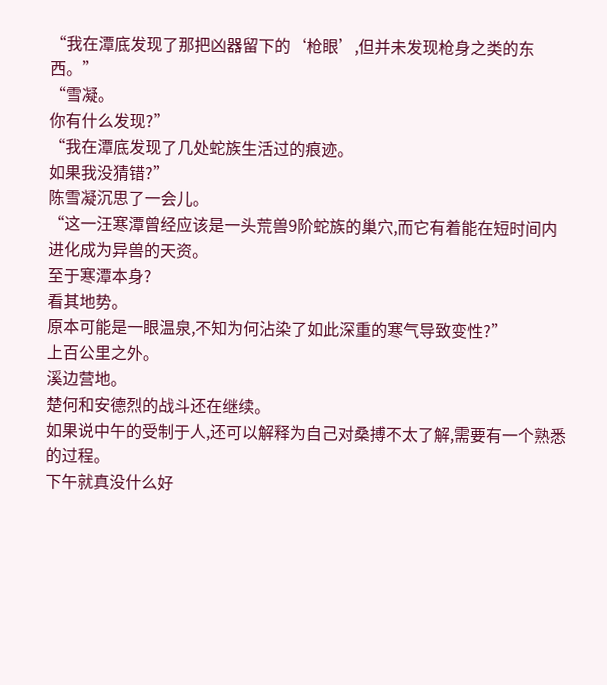“我在潭底发现了那把凶器留下的‘枪眼’,但并未发现枪身之类的东西。”
“雪凝。
你有什么发现?”
“我在潭底发现了几处蛇族生活过的痕迹。
如果我没猜错?”
陈雪凝沉思了一会儿。
“这一汪寒潭曾经应该是一头荒兽9阶蛇族的巢穴,而它有着能在短时间内进化成为异兽的天资。
至于寒潭本身?
看其地势。
原本可能是一眼温泉,不知为何沾染了如此深重的寒气导致变性?”
上百公里之外。
溪边营地。
楚何和安德烈的战斗还在继续。
如果说中午的受制于人,还可以解释为自己对桑搏不太了解,需要有一个熟悉的过程。
下午就真没什么好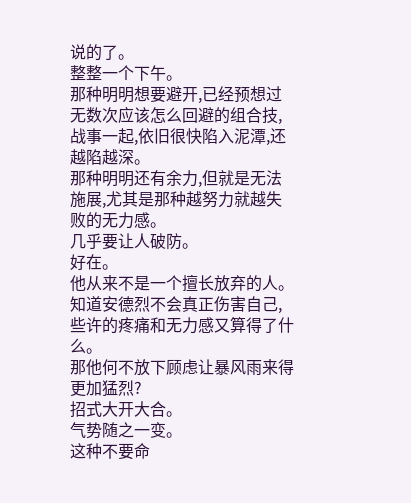说的了。
整整一个下午。
那种明明想要避开,已经预想过无数次应该怎么回避的组合技,战事一起,依旧很快陷入泥潭,还越陷越深。
那种明明还有余力,但就是无法施展,尤其是那种越努力就越失败的无力感。
几乎要让人破防。
好在。
他从来不是一个擅长放弃的人。
知道安德烈不会真正伤害自己,些许的疼痛和无力感又算得了什么。
那他何不放下顾虑让暴风雨来得更加猛烈?
招式大开大合。
气势随之一变。
这种不要命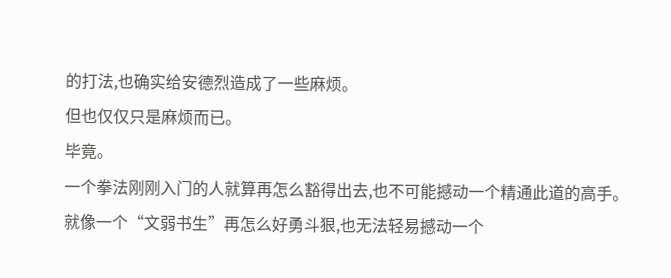的打法,也确实给安德烈造成了一些麻烦。
但也仅仅只是麻烦而已。
毕竟。
一个拳法刚刚入门的人就算再怎么豁得出去,也不可能撼动一个精通此道的高手。
就像一个“文弱书生”再怎么好勇斗狠,也无法轻易撼动一个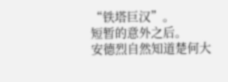“铁塔巨汉”。
短暂的意外之后。
安德烈自然知道楚何大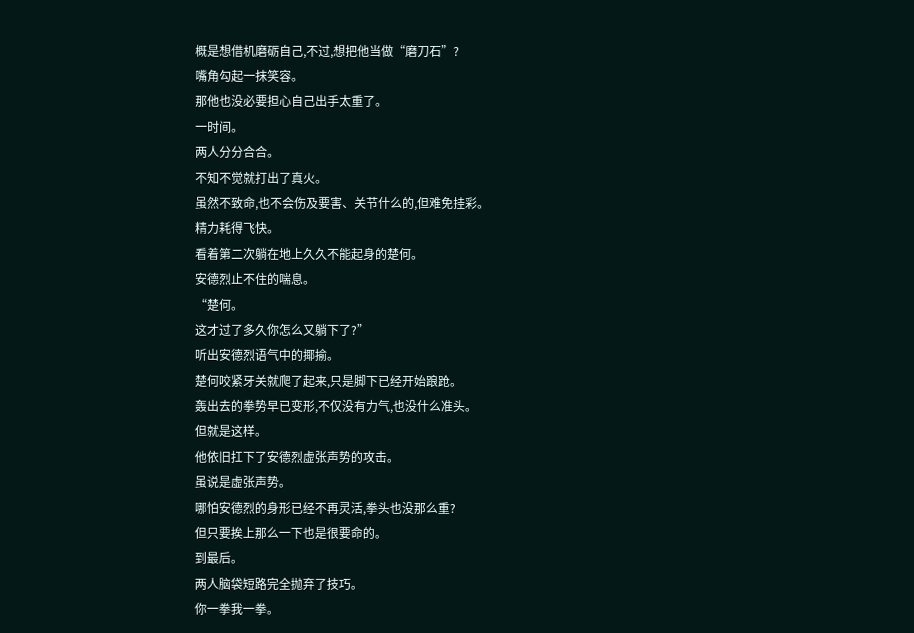概是想借机磨砺自己,不过,想把他当做“磨刀石”?
嘴角勾起一抹笑容。
那他也没必要担心自己出手太重了。
一时间。
两人分分合合。
不知不觉就打出了真火。
虽然不致命,也不会伤及要害、关节什么的,但难免挂彩。
精力耗得飞快。
看着第二次躺在地上久久不能起身的楚何。
安德烈止不住的喘息。
“楚何。
这才过了多久你怎么又躺下了?”
听出安德烈语气中的揶揄。
楚何咬紧牙关就爬了起来,只是脚下已经开始踉跄。
轰出去的拳势早已变形,不仅没有力气,也没什么准头。
但就是这样。
他依旧扛下了安德烈虚张声势的攻击。
虽说是虚张声势。
哪怕安德烈的身形已经不再灵活,拳头也没那么重?
但只要挨上那么一下也是很要命的。
到最后。
两人脑袋短路完全抛弃了技巧。
你一拳我一拳。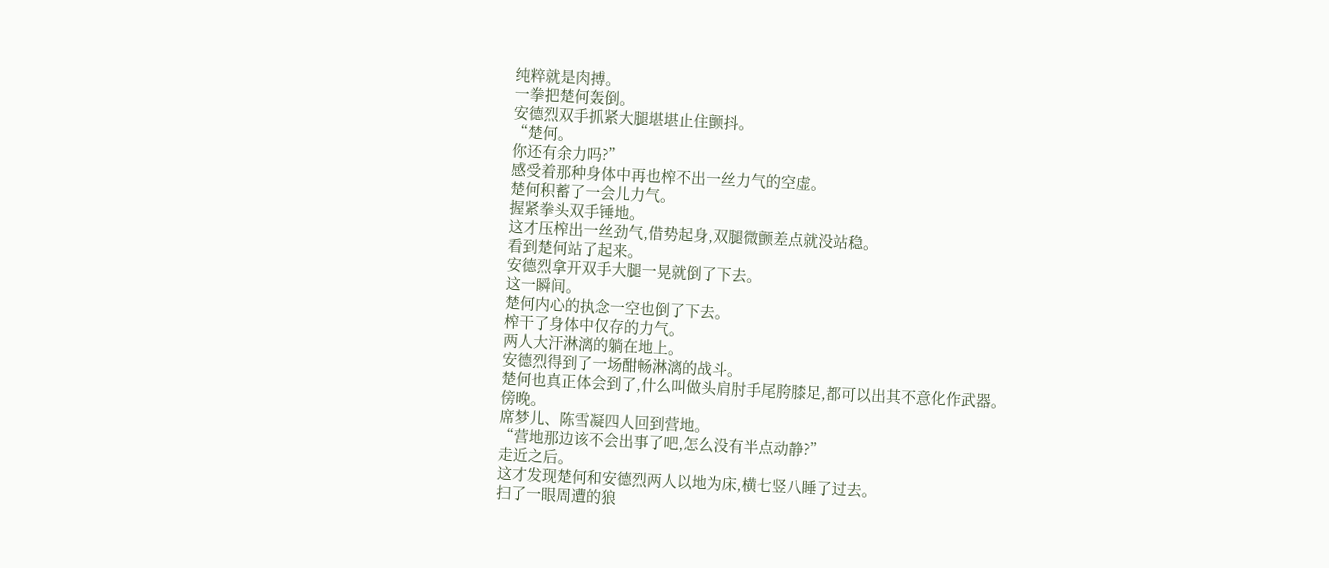纯粹就是肉搏。
一拳把楚何轰倒。
安德烈双手抓紧大腿堪堪止住颤抖。
“楚何。
你还有余力吗?”
感受着那种身体中再也榨不出一丝力气的空虚。
楚何积蓄了一会儿力气。
握紧拳头双手锤地。
这才压榨出一丝劲气,借势起身,双腿微颤差点就没站稳。
看到楚何站了起来。
安德烈拿开双手大腿一晃就倒了下去。
这一瞬间。
楚何内心的执念一空也倒了下去。
榨干了身体中仅存的力气。
两人大汗淋漓的躺在地上。
安德烈得到了一场酣畅淋漓的战斗。
楚何也真正体会到了,什么叫做头肩肘手尾胯膝足,都可以出其不意化作武器。
傍晚。
席梦儿、陈雪凝四人回到营地。
“营地那边该不会出事了吧,怎么没有半点动静?”
走近之后。
这才发现楚何和安德烈两人以地为床,横七竖八睡了过去。
扫了一眼周遭的狼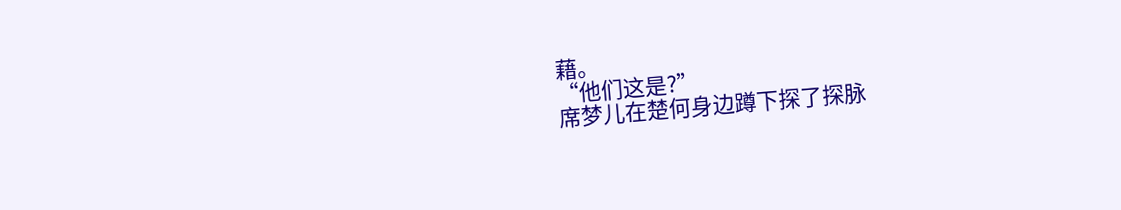藉。
“他们这是?”
席梦儿在楚何身边蹲下探了探脉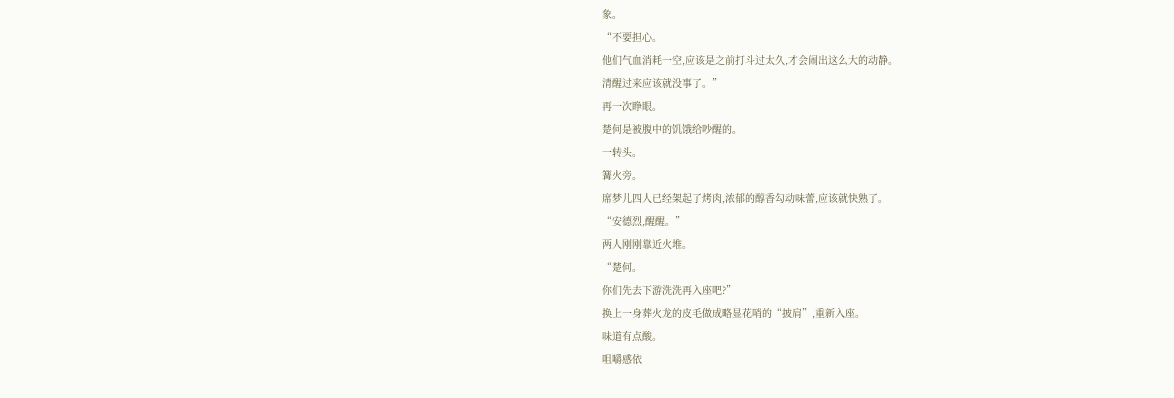象。
“不要担心。
他们气血消耗一空,应该是之前打斗过太久,才会闹出这么大的动静。
清醒过来应该就没事了。”
再一次睁眼。
楚何是被腹中的饥饿给吵醒的。
一转头。
篝火旁。
席梦儿四人已经架起了烤肉,浓郁的醇香勾动味蕾,应该就快熟了。
“安德烈,醒醒。”
两人刚刚靠近火堆。
“楚何。
你们先去下游洗洗再入座吧?”
换上一身葬火龙的皮毛做成略显花哨的“披肩”,重新入座。
味道有点酸。
咀嚼感依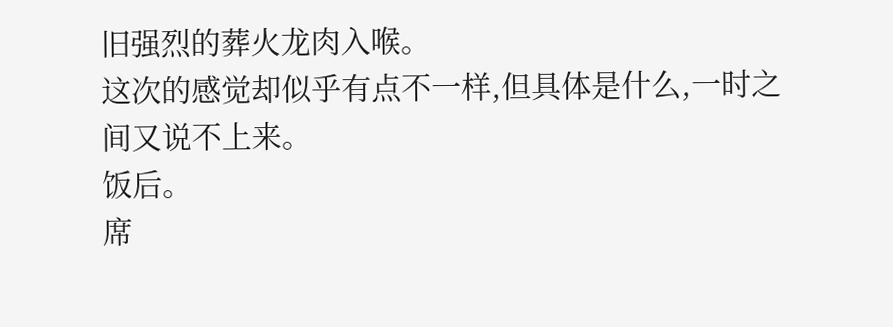旧强烈的葬火龙肉入喉。
这次的感觉却似乎有点不一样,但具体是什么,一时之间又说不上来。
饭后。
席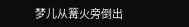梦儿从篝火旁倒出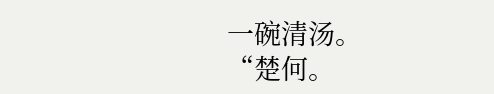一碗清汤。
“楚何。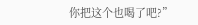你把这个也喝了吧?”